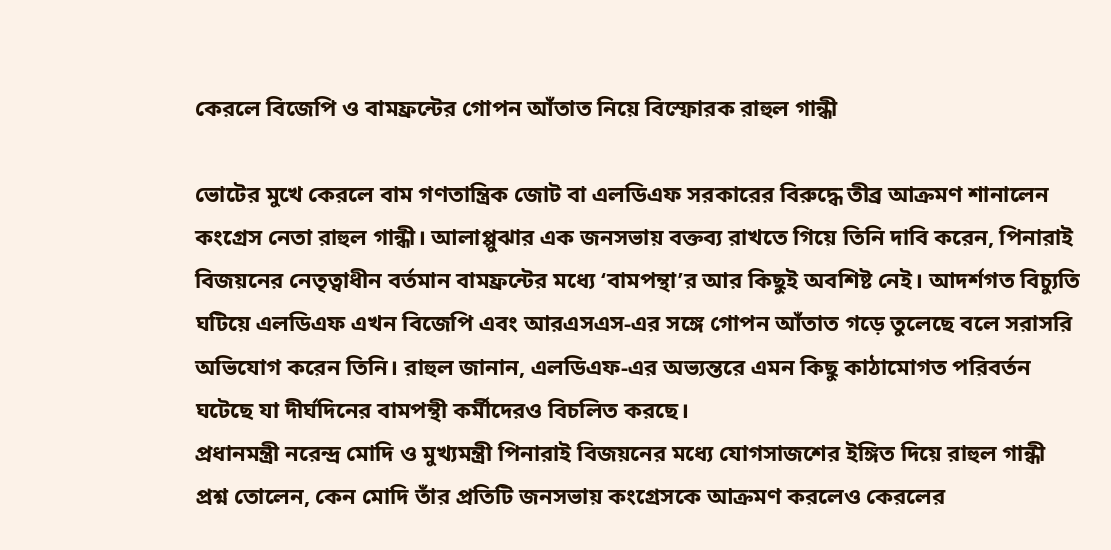কেরলে বিজেপি ও বামফ্রন্টের গোপন আঁতাত নিয়ে বিস্ফোরক রাহুল গান্ধী

ভোটের মুখে কেরলে বাম গণতান্ত্রিক জোট বা এলডিএফ সরকারের বিরুদ্ধে তীব্র আক্রমণ শানালেন কংগ্রেস নেতা রাহুল গান্ধী। আলাপ্পুঝার এক জনসভায় বক্তব্য রাখতে গিয়ে তিনি দাবি করেন, পিনারাই বিজয়নের নেতৃত্বাধীন বর্তমান বামফ্রন্টের মধ্যে ‘বামপন্থা’র আর কিছুই অবশিষ্ট নেই। আদর্শগত বিচ্যুতি ঘটিয়ে এলডিএফ এখন বিজেপি এবং আরএসএস-এর সঙ্গে গোপন আঁতাত গড়ে তুলেছে বলে সরাসরি অভিযোগ করেন তিনি। রাহুল জানান, এলডিএফ-এর অভ্যন্তরে এমন কিছু কাঠামোগত পরিবর্তন ঘটেছে যা দীর্ঘদিনের বামপন্থী কর্মীদেরও বিচলিত করছে।
প্রধানমন্ত্রী নরেন্দ্র মোদি ও মুখ্যমন্ত্রী পিনারাই বিজয়নের মধ্যে যোগসাজশের ইঙ্গিত দিয়ে রাহুল গান্ধী প্রশ্ন তোলেন, কেন মোদি তাঁর প্রতিটি জনসভায় কংগ্রেসকে আক্রমণ করলেও কেরলের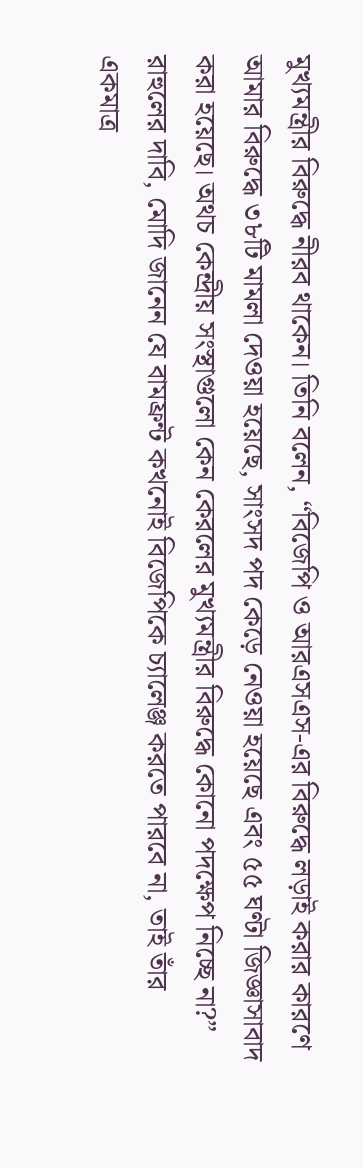মুখ্যমন্ত্রীর বিরুদ্ধে নীরব থাকেন। তিনি বলেন, “বিজেপি ও আরএসএস-এর বিরুদ্ধে লড়াই করার কারণে আমার বিরুদ্ধে ৩৮টি মামলা দেওয়া হয়েছে, সাংসদ পদ কেড়ে নেওয়া হয়েছে এবং ৫৫ ঘণ্টা জিজ্ঞাসাবাদ করা হয়েছে। অথচ কেন্দ্রীয় সংস্থাগুলো কেন কেরলের মুখ্যমন্ত্রীর বিরুদ্ধে কোনো পদক্ষেপ নিচ্ছে না?” রাহুলের দাবি, মোদি জানেন যে বামফ্রন্ট কখনোই বিজেপিকে চ্যালেঞ্জ করতে পারবে না, তাই তাঁর একমাত্র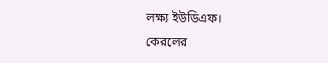লক্ষ্য ইউডিএফ।
কেরলের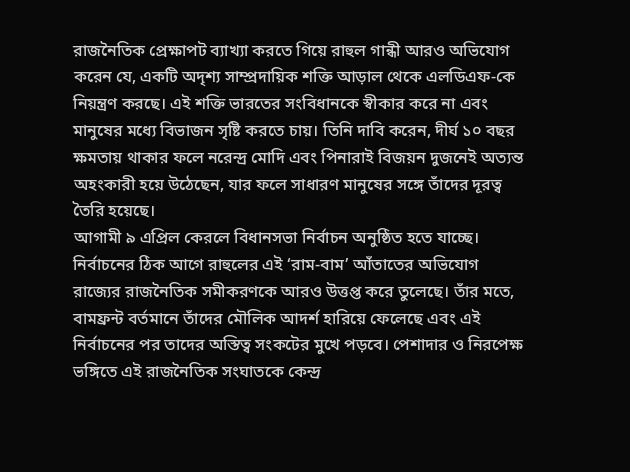রাজনৈতিক প্রেক্ষাপট ব্যাখ্যা করতে গিয়ে রাহুল গান্ধী আরও অভিযোগ করেন যে, একটি অদৃশ্য সাম্প্রদায়িক শক্তি আড়াল থেকে এলডিএফ-কে নিয়ন্ত্রণ করছে। এই শক্তি ভারতের সংবিধানকে স্বীকার করে না এবং মানুষের মধ্যে বিভাজন সৃষ্টি করতে চায়। তিনি দাবি করেন, দীর্ঘ ১০ বছর ক্ষমতায় থাকার ফলে নরেন্দ্র মোদি এবং পিনারাই বিজয়ন দুজনেই অত্যন্ত অহংকারী হয়ে উঠেছেন, যার ফলে সাধারণ মানুষের সঙ্গে তাঁদের দূরত্ব তৈরি হয়েছে।
আগামী ৯ এপ্রিল কেরলে বিধানসভা নির্বাচন অনুষ্ঠিত হতে যাচ্ছে। নির্বাচনের ঠিক আগে রাহুলের এই ‘রাম-বাম’ আঁতাতের অভিযোগ রাজ্যের রাজনৈতিক সমীকরণকে আরও উত্তপ্ত করে তুলেছে। তাঁর মতে, বামফ্রন্ট বর্তমানে তাঁদের মৌলিক আদর্শ হারিয়ে ফেলেছে এবং এই নির্বাচনের পর তাদের অস্তিত্ব সংকটের মুখে পড়বে। পেশাদার ও নিরপেক্ষ ভঙ্গিতে এই রাজনৈতিক সংঘাতকে কেন্দ্র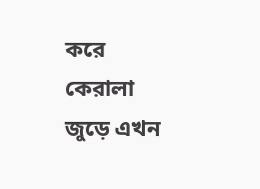করে কেরালা জুড়ে এখন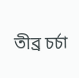তীব্র চর্চা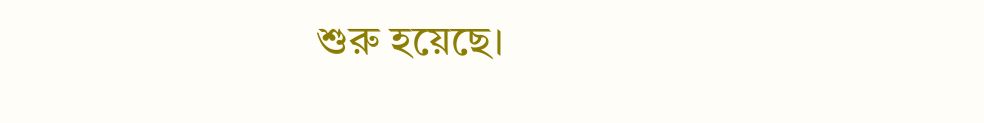শুরু হয়েছে।